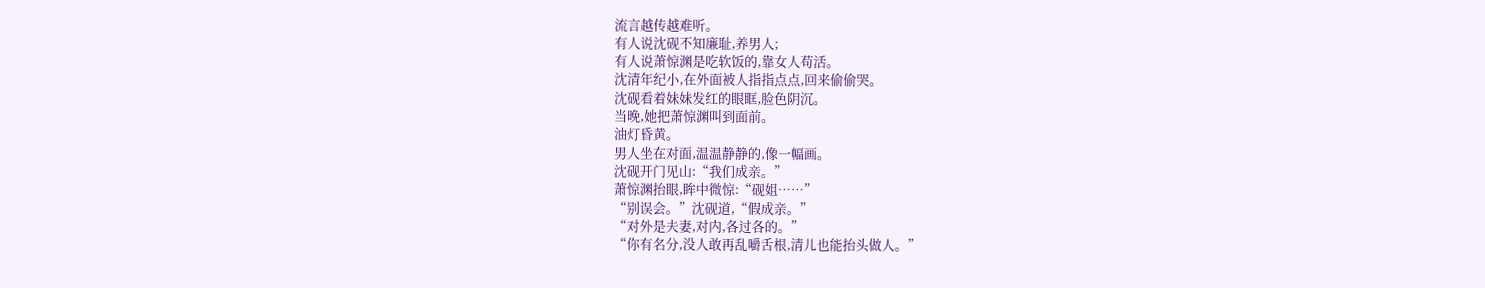流言越传越难听。
有人说沈砚不知廉耻,养男人;
有人说萧惊渊是吃软饭的,靠女人苟活。
沈清年纪小,在外面被人指指点点,回来偷偷哭。
沈砚看着妹妹发红的眼眶,脸色阴沉。
当晚,她把萧惊渊叫到面前。
油灯昏黄。
男人坐在对面,温温静静的,像一幅画。
沈砚开门见山:“我们成亲。”
萧惊渊抬眼,眸中微惊:“砚姐……”
“别误会。”沈砚道,“假成亲。”
“对外是夫妻,对内,各过各的。”
“你有名分,没人敢再乱嚼舌根,清儿也能抬头做人。”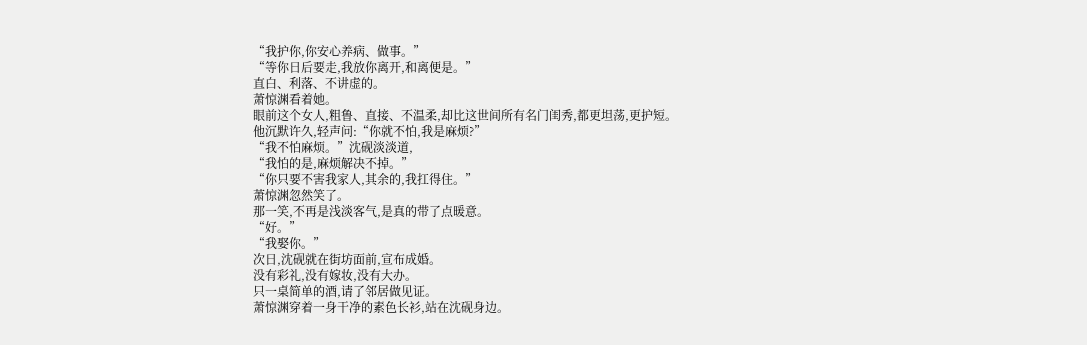“我护你,你安心养病、做事。”
“等你日后要走,我放你离开,和离便是。”
直白、利落、不讲虚的。
萧惊渊看着她。
眼前这个女人,粗鲁、直接、不温柔,却比这世间所有名门闺秀,都更坦荡,更护短。
他沉默许久,轻声问:“你就不怕,我是麻烦?”
“我不怕麻烦。”沈砚淡淡道,
“我怕的是,麻烦解决不掉。”
“你只要不害我家人,其余的,我扛得住。”
萧惊渊忽然笑了。
那一笑,不再是浅淡客气,是真的带了点暖意。
“好。”
“我娶你。”
次日,沈砚就在街坊面前,宣布成婚。
没有彩礼,没有嫁妆,没有大办。
只一桌简单的酒,请了邻居做见证。
萧惊渊穿着一身干净的素色长衫,站在沈砚身边。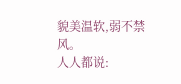貌美温软,弱不禁风。
人人都说: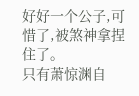好好一个公子,可惜了,被煞神拿捏住了。
只有萧惊渊自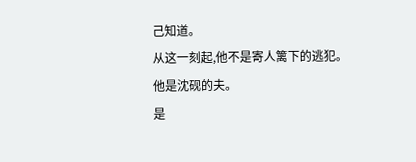己知道。
从这一刻起,他不是寄人篱下的逃犯。
他是沈砚的夫。
是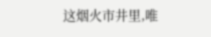这烟火市井里,唯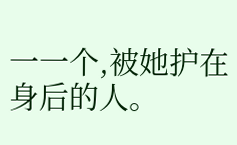一一个,被她护在身后的人。